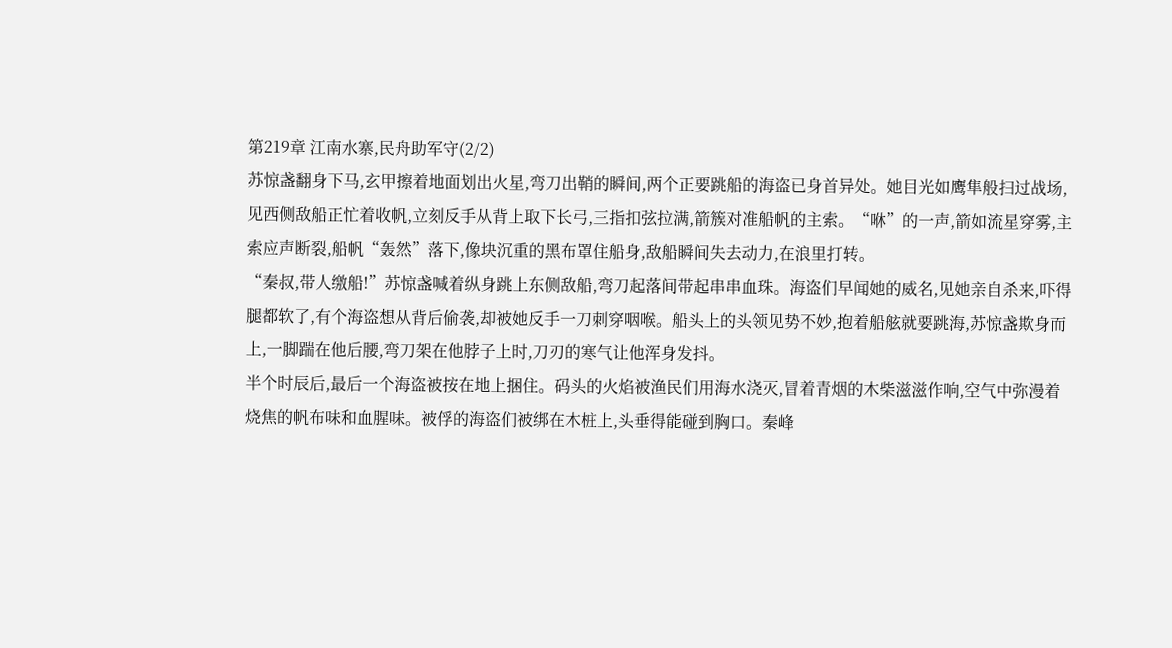第219章 江南水寨,民舟助军守(2/2)
苏惊盏翻身下马,玄甲擦着地面划出火星,弯刀出鞘的瞬间,两个正要跳船的海盗已身首异处。她目光如鹰隼般扫过战场,见西侧敌船正忙着收帆,立刻反手从背上取下长弓,三指扣弦拉满,箭簇对准船帆的主索。“咻”的一声,箭如流星穿雾,主索应声断裂,船帆“轰然”落下,像块沉重的黑布罩住船身,敌船瞬间失去动力,在浪里打转。
“秦叔,带人缴船!”苏惊盏喊着纵身跳上东侧敌船,弯刀起落间带起串串血珠。海盗们早闻她的威名,见她亲自杀来,吓得腿都软了,有个海盗想从背后偷袭,却被她反手一刀刺穿咽喉。船头上的头领见势不妙,抱着船舷就要跳海,苏惊盏欺身而上,一脚踹在他后腰,弯刀架在他脖子上时,刀刃的寒气让他浑身发抖。
半个时辰后,最后一个海盗被按在地上捆住。码头的火焰被渔民们用海水浇灭,冒着青烟的木柴滋滋作响,空气中弥漫着烧焦的帆布味和血腥味。被俘的海盗们被绑在木桩上,头垂得能碰到胸口。秦峰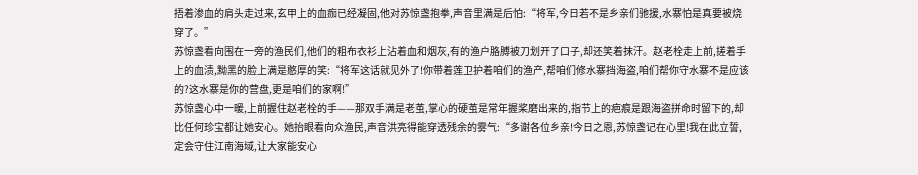捂着渗血的肩头走过来,玄甲上的血痂已经凝固,他对苏惊盏抱拳,声音里满是后怕:“将军,今日若不是乡亲们驰援,水寨怕是真要被烧穿了。”
苏惊盏看向围在一旁的渔民们,他们的粗布衣衫上沾着血和烟灰,有的渔户胳膊被刀划开了口子,却还笑着抹汗。赵老栓走上前,搓着手上的血渍,黝黑的脸上满是憨厚的笑:“将军这话就见外了!你带着莲卫护着咱们的渔产,帮咱们修水寨挡海盗,咱们帮你守水寨不是应该的?这水寨是你的营盘,更是咱们的家啊!”
苏惊盏心中一暖,上前握住赵老栓的手——那双手满是老茧,掌心的硬茧是常年握桨磨出来的,指节上的疤痕是跟海盗拼命时留下的,却比任何珍宝都让她安心。她抬眼看向众渔民,声音洪亮得能穿透残余的雾气:“多谢各位乡亲!今日之恩,苏惊盏记在心里!我在此立誓,定会守住江南海域,让大家能安心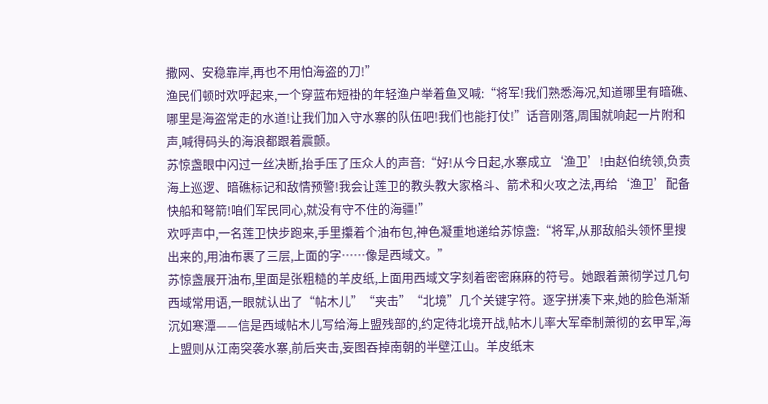撒网、安稳靠岸,再也不用怕海盗的刀!”
渔民们顿时欢呼起来,一个穿蓝布短褂的年轻渔户举着鱼叉喊:“将军!我们熟悉海况,知道哪里有暗礁、哪里是海盗常走的水道!让我们加入守水寨的队伍吧!我们也能打仗!”话音刚落,周围就响起一片附和声,喊得码头的海浪都跟着震颤。
苏惊盏眼中闪过一丝决断,抬手压了压众人的声音:“好!从今日起,水寨成立‘渔卫’!由赵伯统领,负责海上巡逻、暗礁标记和敌情预警!我会让莲卫的教头教大家格斗、箭术和火攻之法,再给‘渔卫’配备快船和弩箭!咱们军民同心,就没有守不住的海疆!”
欢呼声中,一名莲卫快步跑来,手里攥着个油布包,神色凝重地递给苏惊盏:“将军,从那敌船头领怀里搜出来的,用油布裹了三层,上面的字……像是西域文。”
苏惊盏展开油布,里面是张粗糙的羊皮纸,上面用西域文字刻着密密麻麻的符号。她跟着萧彻学过几句西域常用语,一眼就认出了“帖木儿”“夹击”“北境”几个关键字符。逐字拼凑下来,她的脸色渐渐沉如寒潭——信是西域帖木儿写给海上盟残部的,约定待北境开战,帖木儿率大军牵制萧彻的玄甲军,海上盟则从江南突袭水寨,前后夹击,妄图吞掉南朝的半壁江山。羊皮纸末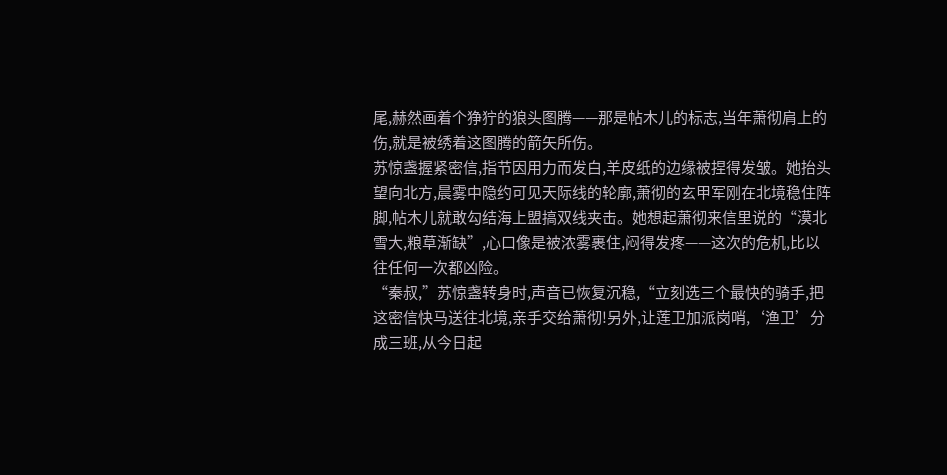尾,赫然画着个狰狞的狼头图腾——那是帖木儿的标志,当年萧彻肩上的伤,就是被绣着这图腾的箭矢所伤。
苏惊盏握紧密信,指节因用力而发白,羊皮纸的边缘被捏得发皱。她抬头望向北方,晨雾中隐约可见天际线的轮廓,萧彻的玄甲军刚在北境稳住阵脚,帖木儿就敢勾结海上盟搞双线夹击。她想起萧彻来信里说的“漠北雪大,粮草渐缺”,心口像是被浓雾裹住,闷得发疼——这次的危机,比以往任何一次都凶险。
“秦叔,”苏惊盏转身时,声音已恢复沉稳,“立刻选三个最快的骑手,把这密信快马送往北境,亲手交给萧彻!另外,让莲卫加派岗哨,‘渔卫’分成三班,从今日起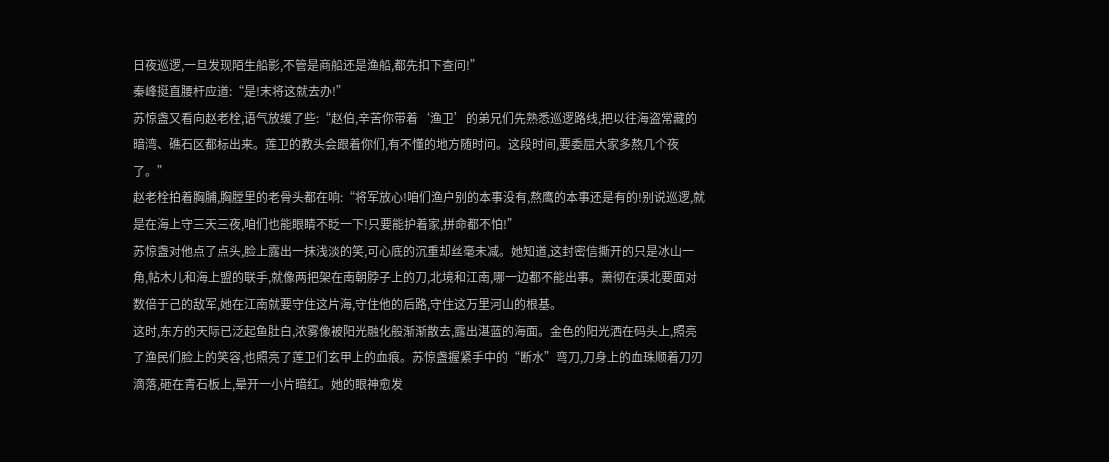日夜巡逻,一旦发现陌生船影,不管是商船还是渔船,都先扣下查问!”
秦峰挺直腰杆应道:“是!末将这就去办!”
苏惊盏又看向赵老栓,语气放缓了些:“赵伯,辛苦你带着‘渔卫’的弟兄们先熟悉巡逻路线,把以往海盗常藏的暗湾、礁石区都标出来。莲卫的教头会跟着你们,有不懂的地方随时问。这段时间,要委屈大家多熬几个夜了。”
赵老栓拍着胸脯,胸膛里的老骨头都在响:“将军放心!咱们渔户别的本事没有,熬鹰的本事还是有的!别说巡逻,就是在海上守三天三夜,咱们也能眼睛不眨一下!只要能护着家,拼命都不怕!”
苏惊盏对他点了点头,脸上露出一抹浅淡的笑,可心底的沉重却丝毫未减。她知道,这封密信撕开的只是冰山一角,帖木儿和海上盟的联手,就像两把架在南朝脖子上的刀,北境和江南,哪一边都不能出事。萧彻在漠北要面对数倍于己的敌军,她在江南就要守住这片海,守住他的后路,守住这万里河山的根基。
这时,东方的天际已泛起鱼肚白,浓雾像被阳光融化般渐渐散去,露出湛蓝的海面。金色的阳光洒在码头上,照亮了渔民们脸上的笑容,也照亮了莲卫们玄甲上的血痕。苏惊盏握紧手中的“断水”弯刀,刀身上的血珠顺着刀刃滴落,砸在青石板上,晕开一小片暗红。她的眼神愈发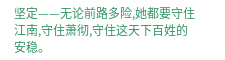坚定——无论前路多险,她都要守住江南,守住萧彻,守住这天下百姓的安稳。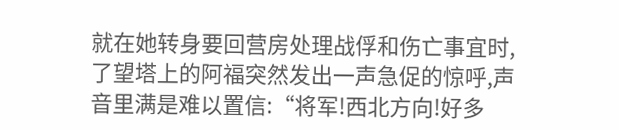就在她转身要回营房处理战俘和伤亡事宜时,了望塔上的阿福突然发出一声急促的惊呼,声音里满是难以置信:“将军!西北方向!好多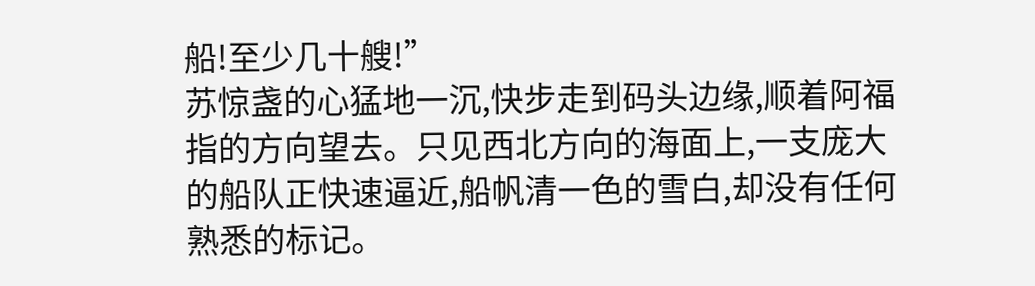船!至少几十艘!”
苏惊盏的心猛地一沉,快步走到码头边缘,顺着阿福指的方向望去。只见西北方向的海面上,一支庞大的船队正快速逼近,船帆清一色的雪白,却没有任何熟悉的标记。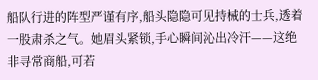船队行进的阵型严谨有序,船头隐隐可见持械的士兵,透着一股肃杀之气。她眉头紧锁,手心瞬间沁出冷汗——这绝非寻常商船,可若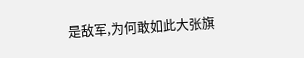是敌军,为何敢如此大张旗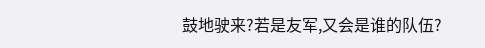鼓地驶来?若是友军,又会是谁的队伍?